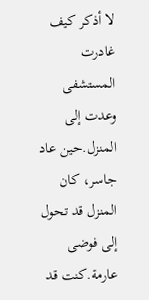لا أذكر كيف غادرت المستشفى وعدت إلى المنزل.حين عاد جاسر، كان المنزل قد تحول إلى فوضى عارمة.كنت قد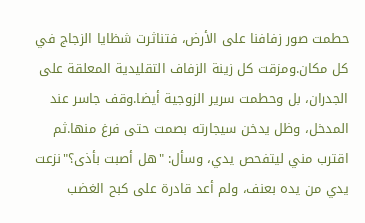حطمت صور زفافنا على الأرض، فتناثرت شظايا الزجاج في كل مكان.ومزقت كل زينة الزفاف التقليدية المعلقة على الجدران، بل وحطمت سرير الزوجية أيضا.وقف جاسر عند المدخل، وظل يدخن سيجارته بصمت حتى فرغ منها.ثم اقترب مني ليتفحص يدي، وسأل: "هل أصبت بأذى؟"نزعت يدي من يده بعنف، ولم أعد قادرة على كبح الغضب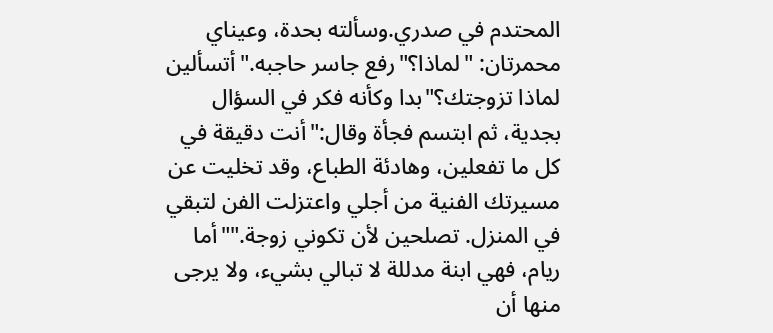المحتدم في صدري.وسألته بحدة، وعيناي محمرتان: "لماذا؟"رفع جاسر حاجبه."أتسألين لماذا تزوجتك؟"بدا وكأنه فكر في السؤال بجدية، ثم ابتسم فجأة وقال:"أنت دقيقة في كل ما تفعلين، وهادئة الطباع، وقد تخليت عن مسيرتك الفنية من أجلي واعتزلت الفن لتبقي في المنزل. تصلحين لأن تكوني زوجة.""أما ريام، فهي ابنة مدللة لا تبالي بشيء، ولا يرجى منها أن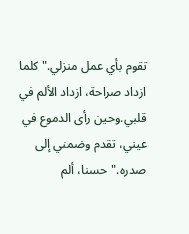تقوم بأي عمل منزلي."كلما ازداد صراحة، ازداد الألم في قلبي.وحين رأى الدموع في عيني، تقدم وضمني إلى صدره."حسنا، ألم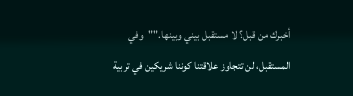أخبرك من قبل؟ لا مستقبل بيني وبينها.""وفي المستقبل، لن تتجاوز علاقتنا كوننا شريكين في تربية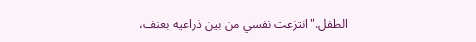الطفل."انتزعت نفسي من بين ذراعيه بعنف،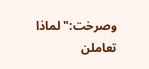وصرخت:"لماذا تعاملن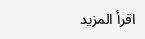اقرأ المزيد